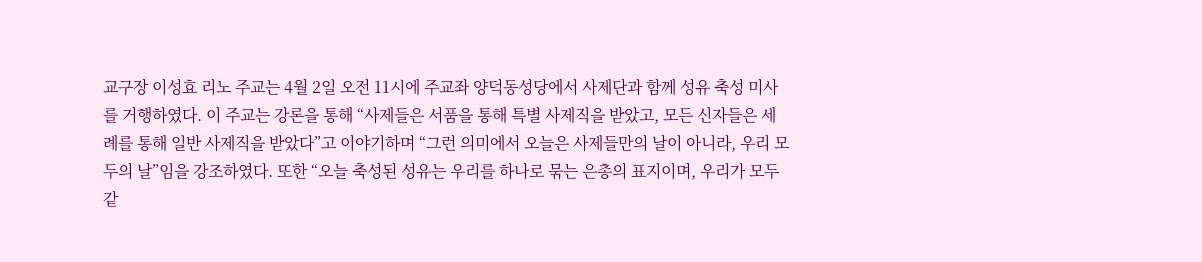교구장 이성효 리노 주교는 4월 2일 오전 11시에 주교좌 양덕동성당에서 사제단과 함께 성유 축성 미사를 거행하였다. 이 주교는 강론을 통해 “사제들은 서품을 통해 특별 사제직을 받았고, 모든 신자들은 세례를 통해 일반 사제직을 받았다”고 이야기하며 “그런 의미에서 오늘은 사제들만의 날이 아니라, 우리 모두의 날”임을 강조하였다. 또한 “오늘 축성된 성유는 우리를 하나로 묶는 은총의 표지이며, 우리가 모두 같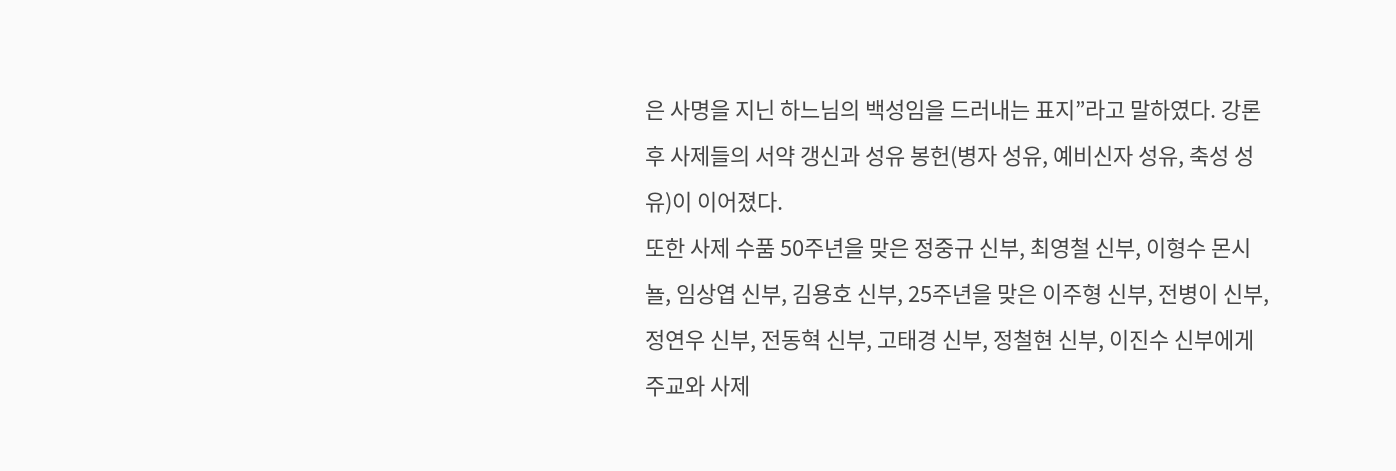은 사명을 지닌 하느님의 백성임을 드러내는 표지”라고 말하였다. 강론 후 사제들의 서약 갱신과 성유 봉헌(병자 성유, 예비신자 성유, 축성 성유)이 이어졌다.
또한 사제 수품 50주년을 맞은 정중규 신부, 최영철 신부, 이형수 몬시뇰, 임상엽 신부, 김용호 신부, 25주년을 맞은 이주형 신부, 전병이 신부, 정연우 신부, 전동혁 신부, 고태경 신부, 정철현 신부, 이진수 신부에게 주교와 사제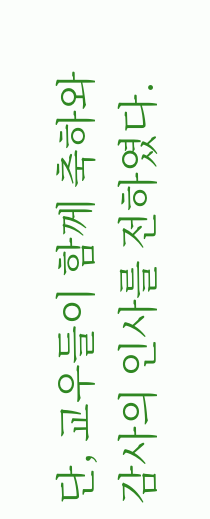단, 교우들이 함께 축하와 감사의 인사를 전하였다.